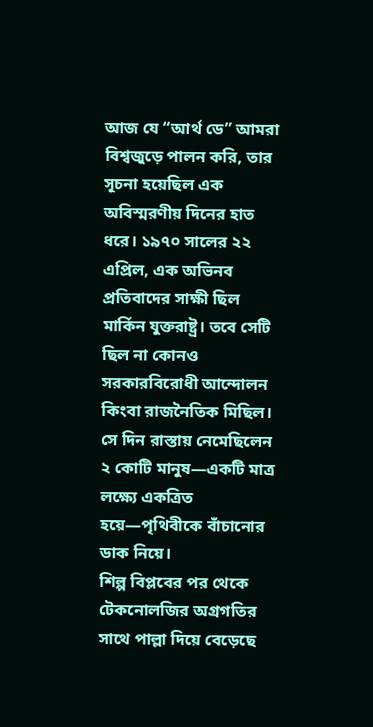আজ যে “আর্থ ডে” আমরা বিশ্বজুড়ে পালন করি, তার সূচনা হয়েছিল এক অবিস্মরণীয় দিনের হাত ধরে। ১৯৭০ সালের ২২ এপ্রিল, এক অভিনব প্রতিবাদের সাক্ষী ছিল মার্কিন যুক্তরাষ্ট্র। তবে সেটি ছিল না কোনও সরকারবিরোধী আন্দোলন কিংবা রাজনৈতিক মিছিল। সে দিন রাস্তায় নেমেছিলেন ২ কোটি মানুষ—একটি মাত্র লক্ষ্যে একত্রিত হয়ে—পৃথিবীকে বাঁচানোর ডাক নিয়ে।
শিল্প বিপ্লবের পর থেকে টেকনোলজির অগ্রগতির সাথে পাল্লা দিয়ে বেড়েছে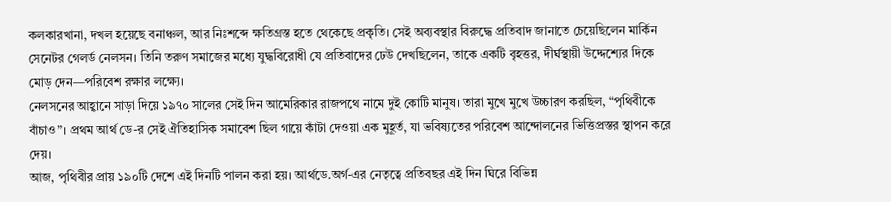কলকারখানা, দখল হয়েছে বনাঞ্চল, আর নিঃশব্দে ক্ষতিগ্রস্ত হতে থেকেছে প্রকৃতি। সেই অব্যবস্থার বিরুদ্ধে প্রতিবাদ জানাতে চেয়েছিলেন মার্কিন সেনেটর গেলর্ড নেলসন। তিনি তরুণ সমাজের মধ্যে যুদ্ধবিরোধী যে প্রতিবাদের ঢেউ দেখছিলেন, তাকে একটি বৃহত্তর, দীর্ঘস্থায়ী উদ্দেশ্যের দিকে মোড় দেন—পরিবেশ রক্ষার লক্ষ্যে।
নেলসনের আহ্বানে সাড়া দিয়ে ১৯৭০ সালের সেই দিন আমেরিকার রাজপথে নামে দুই কোটি মানুষ। তারা মুখে মুখে উচ্চারণ করছিল, “পৃথিবীকে বাঁচাও”। প্রথম আর্থ ডে-র সেই ঐতিহাসিক সমাবেশ ছিল গায়ে কাঁটা দেওয়া এক মুহূর্ত, যা ভবিষ্যতের পরিবেশ আন্দোলনের ভিত্তিপ্রস্তর স্থাপন করে দেয়।
আজ, পৃথিবীর প্রায় ১৯০টি দেশে এই দিনটি পালন করা হয়। আর্থডে.অর্গ-এর নেতৃত্বে প্রতিবছর এই দিন ঘিরে বিভিন্ন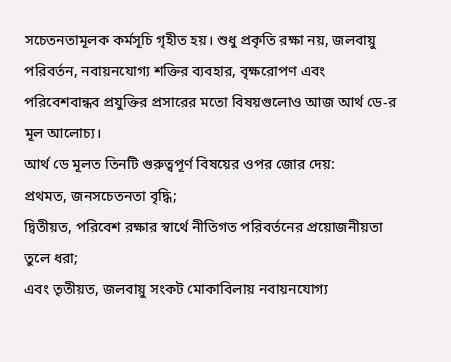সচেতনতামূলক কর্মসূচি গৃহীত হয়। শুধু প্রকৃতি রক্ষা নয়, জলবায়ু পরিবর্তন, নবায়নযোগ্য শক্তির ব্যবহার, বৃক্ষরোপণ এবং পরিবেশবান্ধব প্রযুক্তির প্রসারের মতো বিষয়গুলোও আজ আর্থ ডে-র মূল আলোচ্য।
আর্থ ডে মূলত তিনটি গুরুত্বপূর্ণ বিষয়ের ওপর জোর দেয়:
প্রথমত, জনসচেতনতা বৃদ্ধি;
দ্বিতীয়ত, পরিবেশ রক্ষার স্বার্থে নীতিগত পরিবর্তনের প্রয়োজনীয়তা তুলে ধরা;
এবং তৃতীয়ত, জলবায়ু সংকট মোকাবিলায় নবায়নযোগ্য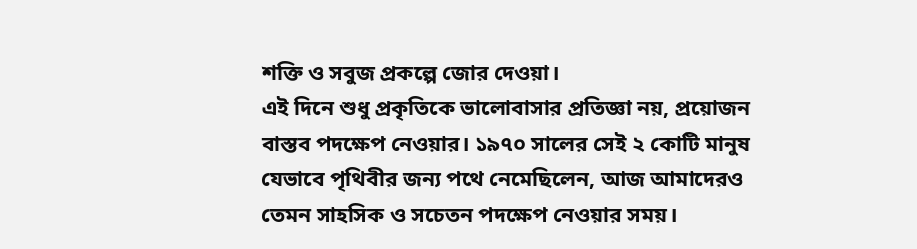শক্তি ও সবুজ প্রকল্পে জোর দেওয়া।
এই দিনে শুধু প্রকৃতিকে ভালোবাসার প্রতিজ্ঞা নয়, প্রয়োজন বাস্তব পদক্ষেপ নেওয়ার। ১৯৭০ সালের সেই ২ কোটি মানুষ যেভাবে পৃথিবীর জন্য পথে নেমেছিলেন, আজ আমাদেরও তেমন সাহসিক ও সচেতন পদক্ষেপ নেওয়ার সময়।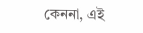কেননা, এই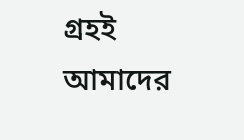গ্রহই আমাদের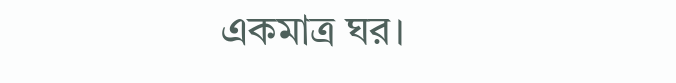একমাত্র ঘর।